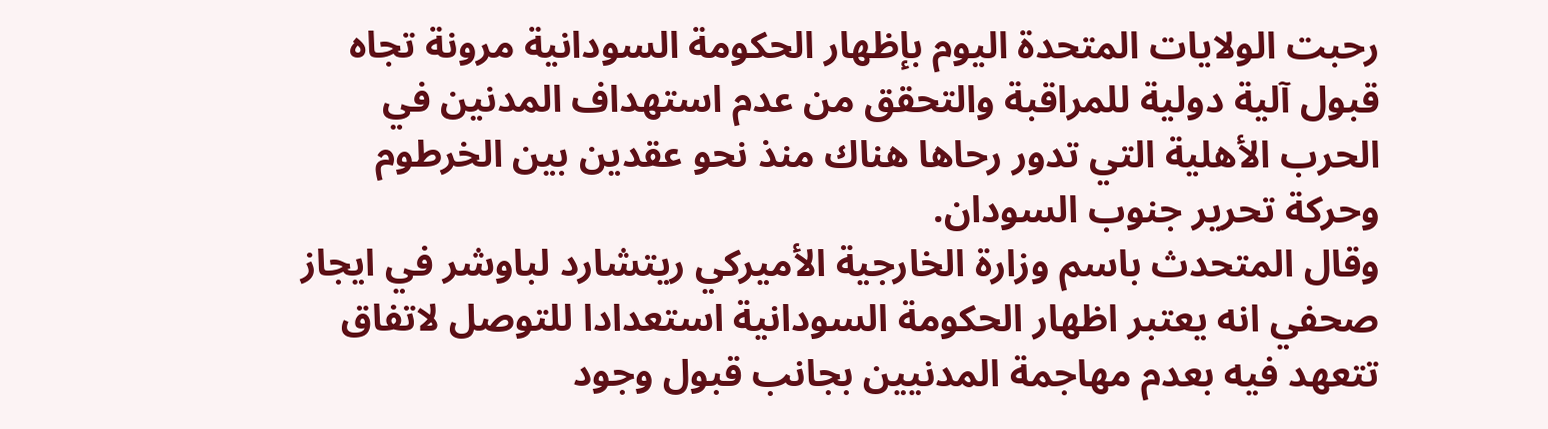رحبت الولايات المتحدة اليوم بإظهار الحكومة السودانية مرونة تجاه قبول آلية دولية للمراقبة والتحقق من عدم استهداف المدنين في الحرب الأهلية التي تدور رحاها هناك منذ نحو عقدين بين الخرطوم وحركة تحرير جنوب السودان.
وقال المتحدث باسم وزارة الخارجية الأميركي ريتشارد لباوشر في ايجاز صحفي انه يعتبر اظهار الحكومة السودانية استعدادا للتوصل لاتفاق تتعهد فيه بعدم مهاجمة المدنيين بجانب قبول وجود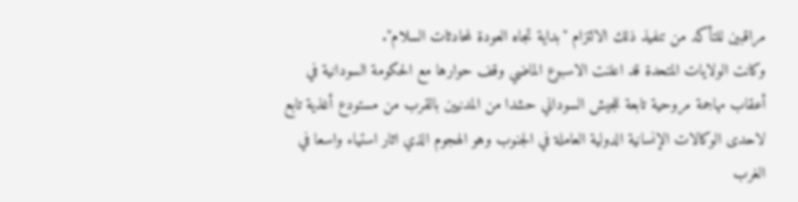مراقبين للتأكد من تنفيذ ذلك الالتزام "بداية تجاه العودة لمحادثات السلام".
وكانت الولايات المتحدة قد اعلنت الاسبوع الماضي وقف حوارها مع الحكومة السودانية في أعقاب مهاجمة مروحية تابعة للجيش السوداني حشدا من المدنيين بالقرب من مستودع أغذية تابع لاحدى الوكالات الإنسانية الدولية العاملة في الجنوب وهو الهجوم الذي اثار استياء واسعا في الغرب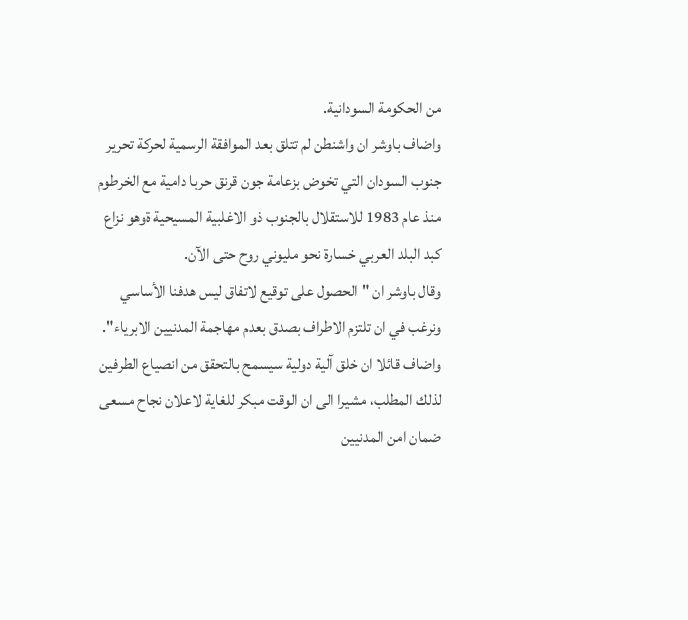من الحكومة السودانية.
واضاف باوشر ان واشنطن لم تتلق بعد الموافقة الرسمية لحركة تحرير جنوب السودان التي تخوض بزعامة جون قرنق حربا دامية مع الخرطوم منذ عام 1983 للاستقلال بالجنوب ذو الاغلبية المسيحية ةوهو نزاع كبد البلد العربي خسارة نحو مليوني روح حتى الآن.
وقال باوشر ان "الحصول على توقيع لاتفاق ليس هدفنا الأساسي ونرغب في ان تلتزم الاطراف بصدق بعدم مهاجمة المدنيين الابرياء".
واضاف قائلا ان خلق آلية دولية سيسمح بالتحقق من انصياع الطرفين لذلك المطلب، مشيرا الى ان الوقت مبكر للغاية لاعلان نجاح مسعى ضمان امن المدنيين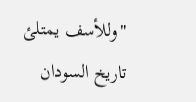"وللأسف يمتلئ تاريخ السودان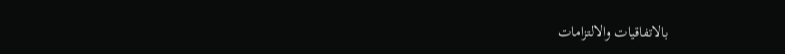بالاتفاقيات والالتزامات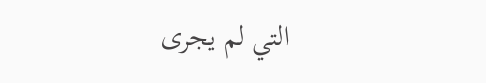التي لم يجرى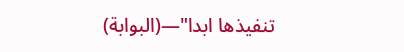تنفيذها ابدا"—(البوابة)